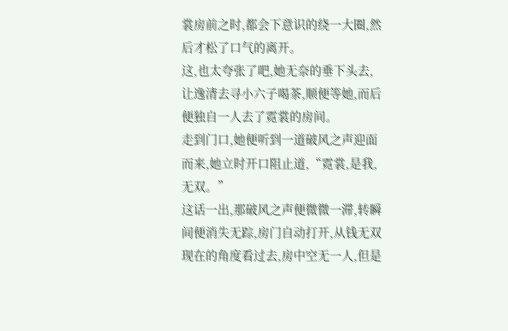裳房前之时,都会下意识的绕一大圈,然后才松了口气的离开。
这,也太夸张了吧,她无奈的垂下头去,让逸清去寻小六子喝茶,顺便等她,而后便独自一人去了霓裳的房间。
走到门口,她便听到一道破风之声迎面而来,她立时开口阻止道,“霓裳,是我,无双。”
这话一出,那破风之声便微微一滞,转瞬间便消失无踪,房门自动打开,从钱无双现在的角度看过去,房中空无一人,但是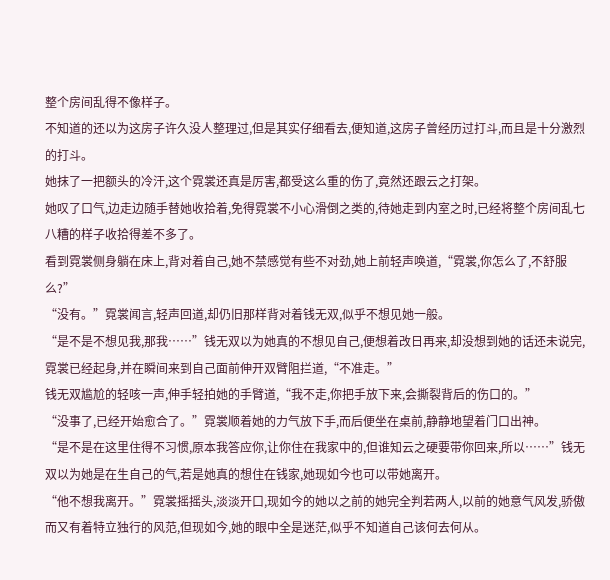整个房间乱得不像样子。
不知道的还以为这房子许久没人整理过,但是其实仔细看去,便知道,这房子曾经历过打斗,而且是十分激烈的打斗。
她抹了一把额头的冷汗,这个霓裳还真是厉害,都受这么重的伤了,竟然还跟云之打架。
她叹了口气,边走边随手替她收拾着,免得霓裳不小心滑倒之类的,待她走到内室之时,已经将整个房间乱七八糟的样子收拾得差不多了。
看到霓裳侧身躺在床上,背对着自己,她不禁感觉有些不对劲,她上前轻声唤道,“霓裳,你怎么了,不舒服么?”
“没有。”霓裳闻言,轻声回道,却仍旧那样背对着钱无双,似乎不想见她一般。
“是不是不想见我,那我……”钱无双以为她真的不想见自己,便想着改日再来,却没想到她的话还未说完,霓裳已经起身,并在瞬间来到自己面前伸开双臂阻拦道,“不准走。”
钱无双尴尬的轻咳一声,伸手轻拍她的手臂道,“我不走,你把手放下来,会撕裂背后的伤口的。”
“没事了,已经开始愈合了。”霓裳顺着她的力气放下手,而后便坐在桌前,静静地望着门口出神。
“是不是在这里住得不习惯,原本我答应你,让你住在我家中的,但谁知云之硬要带你回来,所以……”钱无双以为她是在生自己的气,若是她真的想住在钱家,她现如今也可以带她离开。
“他不想我离开。”霓裳摇摇头,淡淡开口,现如今的她以之前的她完全判若两人,以前的她意气风发,骄傲而又有着特立独行的风范,但现如今,她的眼中全是迷茫,似乎不知道自己该何去何从。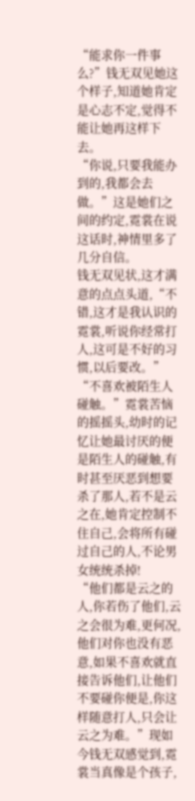“能求你一件事么?”钱无双见她这个样子,知道她肯定是心志不定,觉得不能让她再这样下去。
“你说,只要我能办到的,我都会去做。”这是她们之间的约定,霓裳在说这话时,神情里多了几分自信。
钱无双见状,这才满意的点点头道,“不错,这才是我认识的霓裳,听说你经常打人,这可是不好的习惯,以后要改。”
“不喜欢被陌生人碰触。”霓裳苦恼的摇摇头,幼时的记忆让她最讨厌的便是陌生人的碰触,有时甚至厌恶到想要杀了那人,若不是云之在,她肯定控制不住自己,会将所有碰过自己的人,不论男女统统杀掉!
“他们都是云之的人,你若伤了他们,云之会很为难,更何况,他们对你也没有恶意,如果不喜欢就直接告诉他们,让他们不要碰你便是,你这样随意打人,只会让云之为难。”现如今钱无双感觉到,霓裳当真像是个孩子,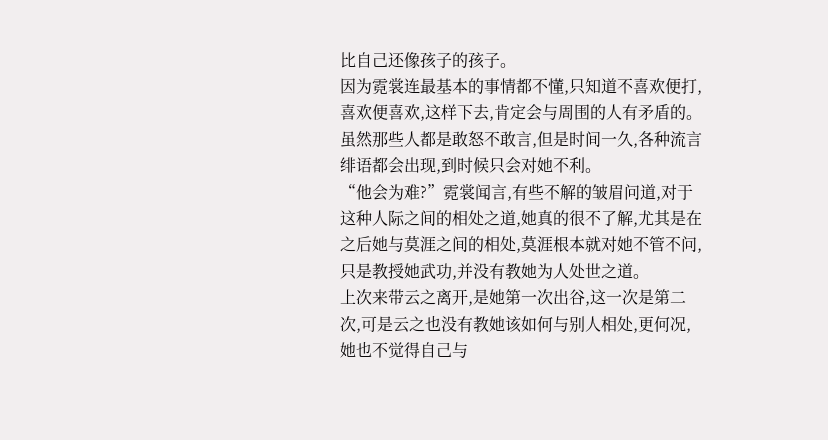比自己还像孩子的孩子。
因为霓裳连最基本的事情都不懂,只知道不喜欢便打,喜欢便喜欢,这样下去,肯定会与周围的人有矛盾的。
虽然那些人都是敢怒不敢言,但是时间一久,各种流言绯语都会出现,到时候只会对她不利。
“他会为难?”霓裳闻言,有些不解的皱眉问道,对于这种人际之间的相处之道,她真的很不了解,尤其是在之后她与莫涯之间的相处,莫涯根本就对她不管不问,只是教授她武功,并没有教她为人处世之道。
上次来带云之离开,是她第一次出谷,这一次是第二次,可是云之也没有教她该如何与别人相处,更何况,她也不觉得自己与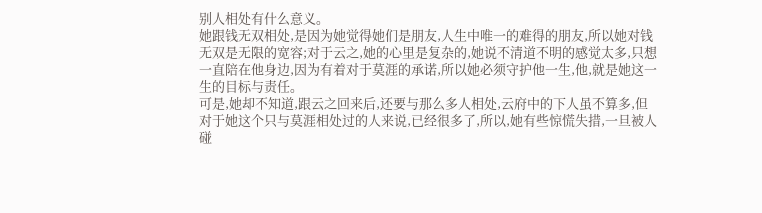别人相处有什么意义。
她跟钱无双相处,是因为她觉得她们是朋友,人生中唯一的难得的朋友,所以她对钱无双是无限的宽容;对于云之,她的心里是复杂的,她说不清道不明的感觉太多,只想一直陪在他身边,因为有着对于莫涯的承诺,所以她必须守护他一生,他,就是她这一生的目标与责任。
可是,她却不知道,跟云之回来后,还要与那么多人相处,云府中的下人虽不算多,但对于她这个只与莫涯相处过的人来说,已经很多了,所以,她有些惊慌失措,一旦被人碰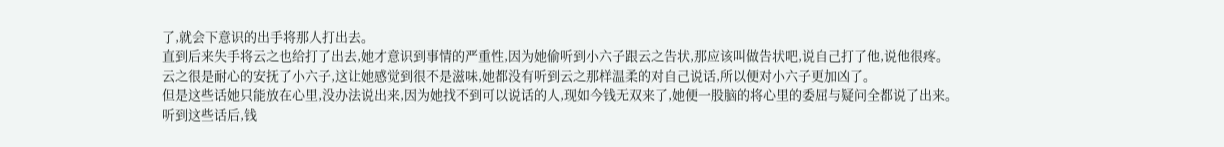了,就会下意识的出手将那人打出去。
直到后来失手将云之也给打了出去,她才意识到事情的严重性,因为她偷听到小六子跟云之告状,那应该叫做告状吧,说自己打了他,说他很疼。
云之很是耐心的安抚了小六子,这让她感觉到很不是滋味,她都没有听到云之那样温柔的对自己说话,所以便对小六子更加凶了。
但是这些话她只能放在心里,没办法说出来,因为她找不到可以说话的人,现如今钱无双来了,她便一股脑的将心里的委屈与疑问全都说了出来。
听到这些话后,钱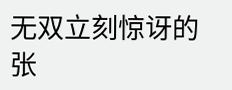无双立刻惊讶的张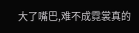大了嘴巴,难不成霓裳真的